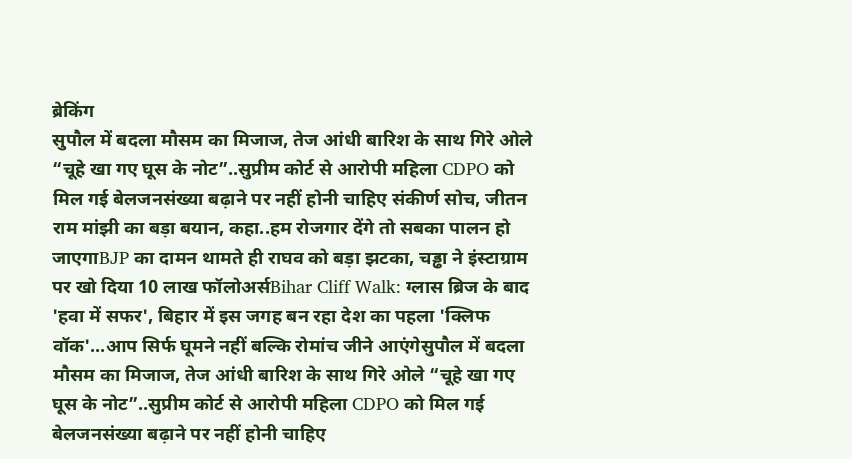ब्रेकिंग
सुपौल में बदला मौसम का मिजाज, तेज आंधी बारिश के साथ गिरे ओले “चूहे खा गए घूस के नोट”..सुप्रीम कोर्ट से आरोपी महिला CDPO को मिल गई बेलजनसंख्या बढ़ाने पर नहीं होनी चाहिए संकीर्ण सोच, जीतन राम मांझी का बड़ा बयान, कहा..हम रोजगार देंगे तो सबका पालन हो जाएगाBJP का दामन थामते ही राघव को बड़ा झटका, चड्ढा ने इंस्टाग्राम पर खो दिया 10 लाख फॉलोअर्सBihar Cliff Walk: ग्लास ब्रिज के बाद 'हवा में सफर', बिहार में इस जगह बन रहा देश का पहला 'क्लिफ वॉक'...आप सिर्फ घूमने नहीं बल्कि रोमांच जीने आएंगेसुपौल में बदला मौसम का मिजाज, तेज आंधी बारिश के साथ गिरे ओले “चूहे खा गए घूस के नोट”..सुप्रीम कोर्ट से आरोपी महिला CDPO को मिल गई बेलजनसंख्या बढ़ाने पर नहीं होनी चाहिए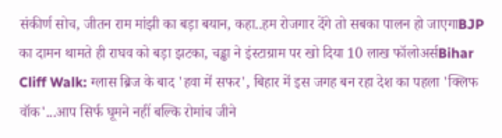संकीर्ण सोच, जीतन राम मांझी का बड़ा बयान, कहा..हम रोजगार देंगे तो सबका पालन हो जाएगाBJP का दामन थामते ही राघव को बड़ा झटका, चड्ढा ने इंस्टाग्राम पर खो दिया 10 लाख फॉलोअर्सBihar Cliff Walk: ग्लास ब्रिज के बाद 'हवा में सफर', बिहार में इस जगह बन रहा देश का पहला 'क्लिफ वॉक'...आप सिर्फ घूमने नहीं बल्कि रोमांच जीने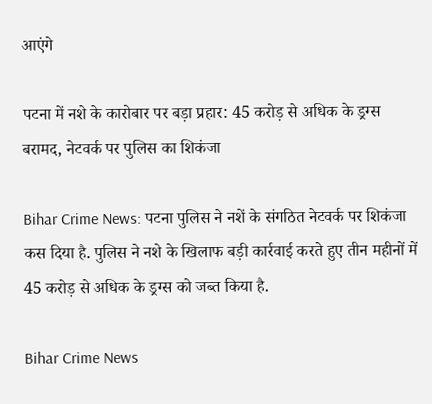आएंगे

पटना में नशे के कारोबार पर बड़ा प्रहार: 45 करोड़ से अधिक के ड्रग्स बरामद, नेटवर्क पर पुलिस का शिकंजा

Bihar Crime News: पटना पुलिस ने नशें के संगठित नेटवर्क पर शिकंजा कस दिया है. पुलिस ने नशे के खिलाफ बड़ी कार्रवाई करते हुए तीन महीनों में 45 करोड़ से अधिक के ड्रग्स को जब्त किया है.

Bihar Crime News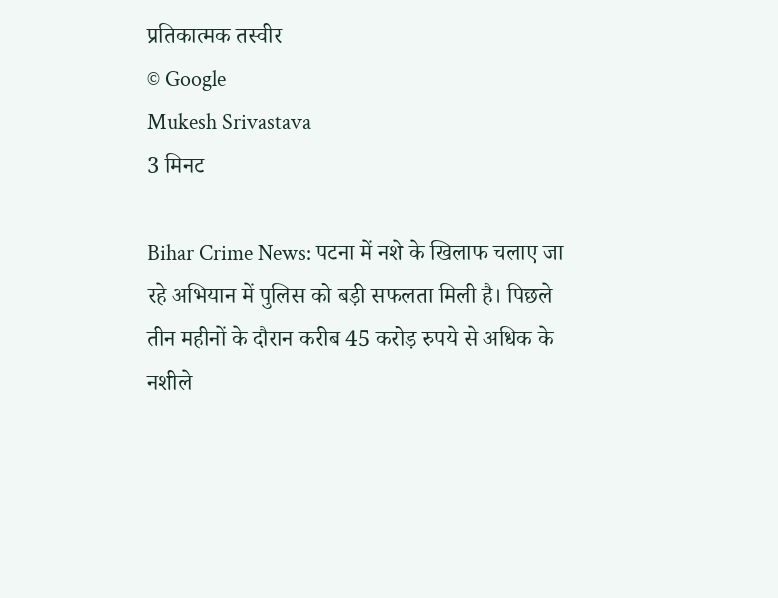प्रतिकात्मक तस्वीर
© Google
Mukesh Srivastava
3 मिनट

Bihar Crime News: पटना में नशे के खिलाफ चलाए जा रहे अभियान में पुलिस को बड़ी सफलता मिली है। पिछले तीन महीनों के दौरान करीब 45 करोड़ रुपये से अधिक के नशीले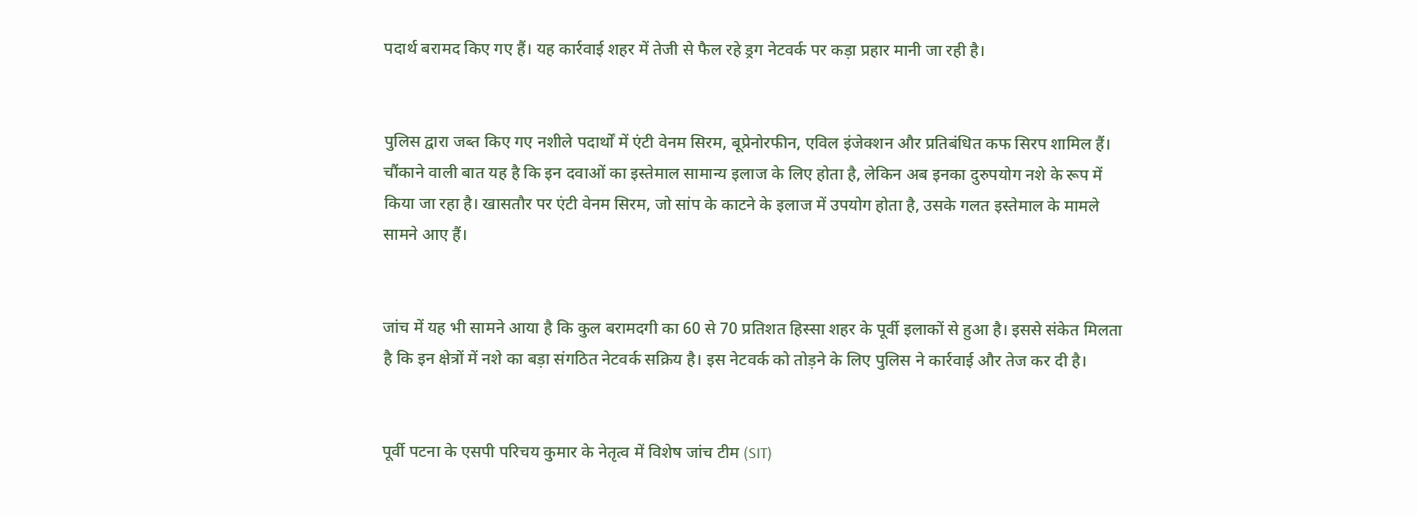पदार्थ बरामद किए गए हैं। यह कार्रवाई शहर में तेजी से फैल रहे ड्रग नेटवर्क पर कड़ा प्रहार मानी जा रही है।


पुलिस द्वारा जब्त किए गए नशीले पदार्थों में एंटी वेनम सिरम, बूप्रेनोरफीन, एविल इंजेक्शन और प्रतिबंधित कफ सिरप शामिल हैं। चौंकाने वाली बात यह है कि इन दवाओं का इस्तेमाल सामान्य इलाज के लिए होता है, लेकिन अब इनका दुरुपयोग नशे के रूप में किया जा रहा है। खासतौर पर एंटी वेनम सिरम, जो सांप के काटने के इलाज में उपयोग होता है, उसके गलत इस्तेमाल के मामले सामने आए हैं।


जांच में यह भी सामने आया है कि कुल बरामदगी का 60 से 70 प्रतिशत हिस्सा शहर के पूर्वी इलाकों से हुआ है। इससे संकेत मिलता है कि इन क्षेत्रों में नशे का बड़ा संगठित नेटवर्क सक्रिय है। इस नेटवर्क को तोड़ने के लिए पुलिस ने कार्रवाई और तेज कर दी है।


पूर्वी पटना के एसपी परिचय कुमार के नेतृत्व में विशेष जांच टीम (SIT)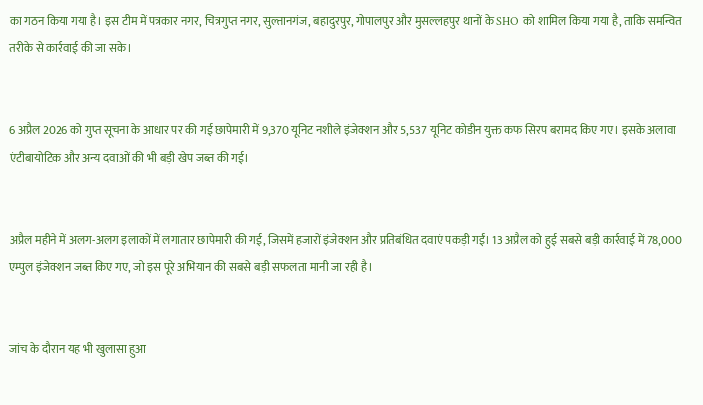का गठन किया गया है। इस टीम में पत्रकार नगर, चित्रगुप्त नगर, सुल्तानगंज, बहादुरपुर, गोपालपुर और मुसल्लहपुर थानों के SHO को शामिल किया गया है, ताकि समन्वित तरीके से कार्रवाई की जा सके।


6 अप्रैल 2026 को गुप्त सूचना के आधार पर की गई छापेमारी में 9,370 यूनिट नशीले इंजेक्शन और 5,537 यूनिट कोडीन युक्त कफ सिरप बरामद किए गए। इसके अलावा एंटीबायोटिक और अन्य दवाओं की भी बड़ी खेप जब्त की गई।


अप्रैल महीने में अलग-अलग इलाकों में लगातार छापेमारी की गई, जिसमें हजारों इंजेक्शन और प्रतिबंधित दवाएं पकड़ी गईं। 13 अप्रैल को हुई सबसे बड़ी कार्रवाई में 78,000 एम्पुल इंजेक्शन जब्त किए गए, जो इस पूरे अभियान की सबसे बड़ी सफलता मानी जा रही है।


जांच के दौरान यह भी खुलासा हुआ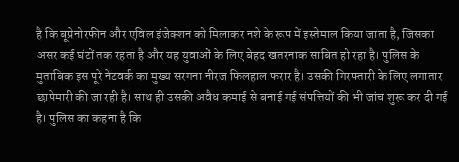है कि बूप्रेनोरफीन और एविल इंजेक्शन को मिलाकर नशे के रूप में इस्तेमाल किया जाता है, जिसका असर कई घंटों तक रहता है और यह युवाओं के लिए बेहद खतरनाक साबित हो रहा है। पुलिस के मुताबिक इस पूरे नेटवर्क का मुख्य सरगना नीरज फिलहाल फरार है। उसकी गिरफ्तारी के लिए लगातार छापेमारी की जा रही है। साथ ही उसकी अवैध कमाई से बनाई गई संपत्तियों की भी जांच शुरू कर दी गई है। पुलिस का कहना है कि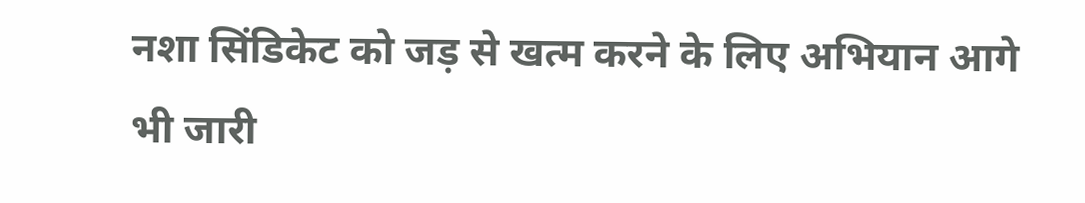नशा सिंडिकेट को जड़ से खत्म करने के लिए अभियान आगे भी जारी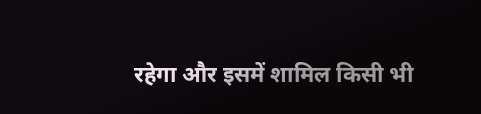रहेगा और इसमें शामिल किसी भी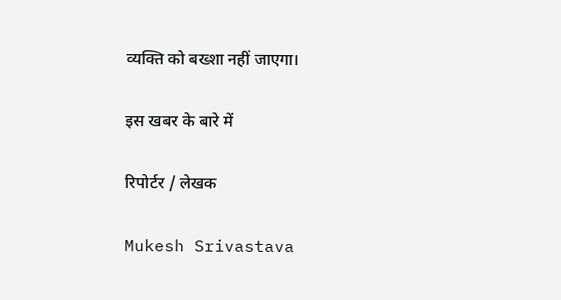व्यक्ति को बख्शा नहीं जाएगा।

इस खबर के बारे में

रिपोर्टर / लेखक

Mukesh Srivastava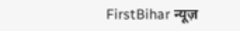FirstBihar न्यूज़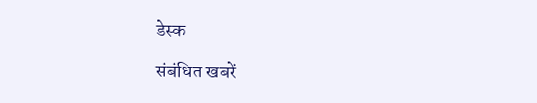डेस्क

संबंधित खबरें